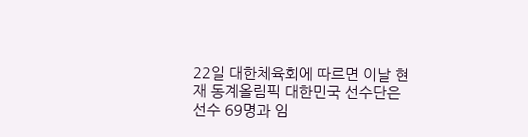22일 대한체육회에 따르면 이날 현재 동계올림픽 대한민국 선수단은 선수 69명과 임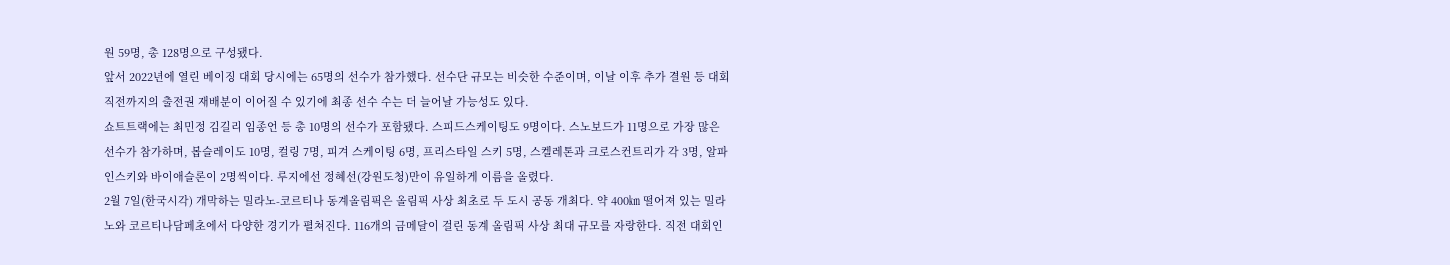원 59명, 총 128명으로 구성됐다.
앞서 2022년에 열린 베이징 대회 당시에는 65명의 선수가 참가했다. 선수단 규모는 비슷한 수준이며, 이날 이후 추가 결원 등 대회 직전까지의 출전권 재배분이 이어질 수 있기에 최종 선수 수는 더 늘어날 가능성도 있다.
쇼트트랙에는 최민정 김길리 임종언 등 총 10명의 선수가 포함됐다. 스피드스케이팅도 9명이다. 스노보드가 11명으로 가장 많은 선수가 참가하며, 봅슬레이도 10명, 컬링 7명, 피겨 스케이팅 6명, 프리스타일 스키 5명, 스켈레톤과 크로스컨트리가 각 3명, 알파인스키와 바이애슬론이 2명씩이다. 루지에선 정혜선(강원도청)만이 유일하게 이름을 올렸다.
2월 7일(한국시각) 개막하는 밀라노-코르티나 동계올림픽은 올림픽 사상 최초로 두 도시 공동 개최다. 약 400㎞ 떨어져 있는 밀라노와 코르티나담페초에서 다양한 경기가 펼쳐진다. 116개의 금메달이 걸린 동계 올림픽 사상 최대 규모를 자랑한다. 직전 대회인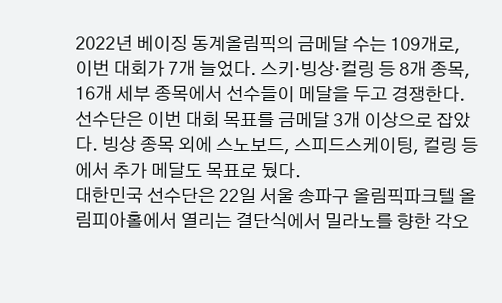2022년 베이징 동계올림픽의 금메달 수는 109개로, 이번 대회가 7개 늘었다. 스키·빙상·컬링 등 8개 종목, 16개 세부 종목에서 선수들이 메달을 두고 경쟁한다. 선수단은 이번 대회 목표를 금메달 3개 이상으로 잡았다. 빙상 종목 외에 스노보드, 스피드스케이팅, 컬링 등에서 추가 메달도 목표로 뒀다.
대한민국 선수단은 22일 서울 송파구 올림픽파크텔 올림피아홀에서 열리는 결단식에서 밀라노를 향한 각오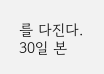를 다진다. 30일 본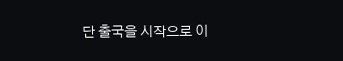단 출국을 시작으로 이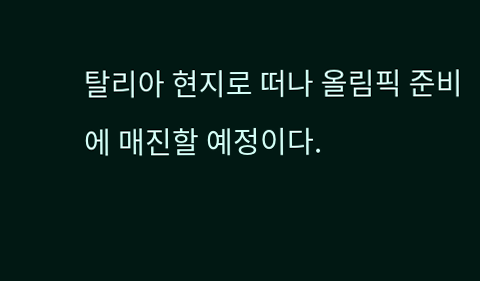탈리아 현지로 떠나 올림픽 준비에 매진할 예정이다.